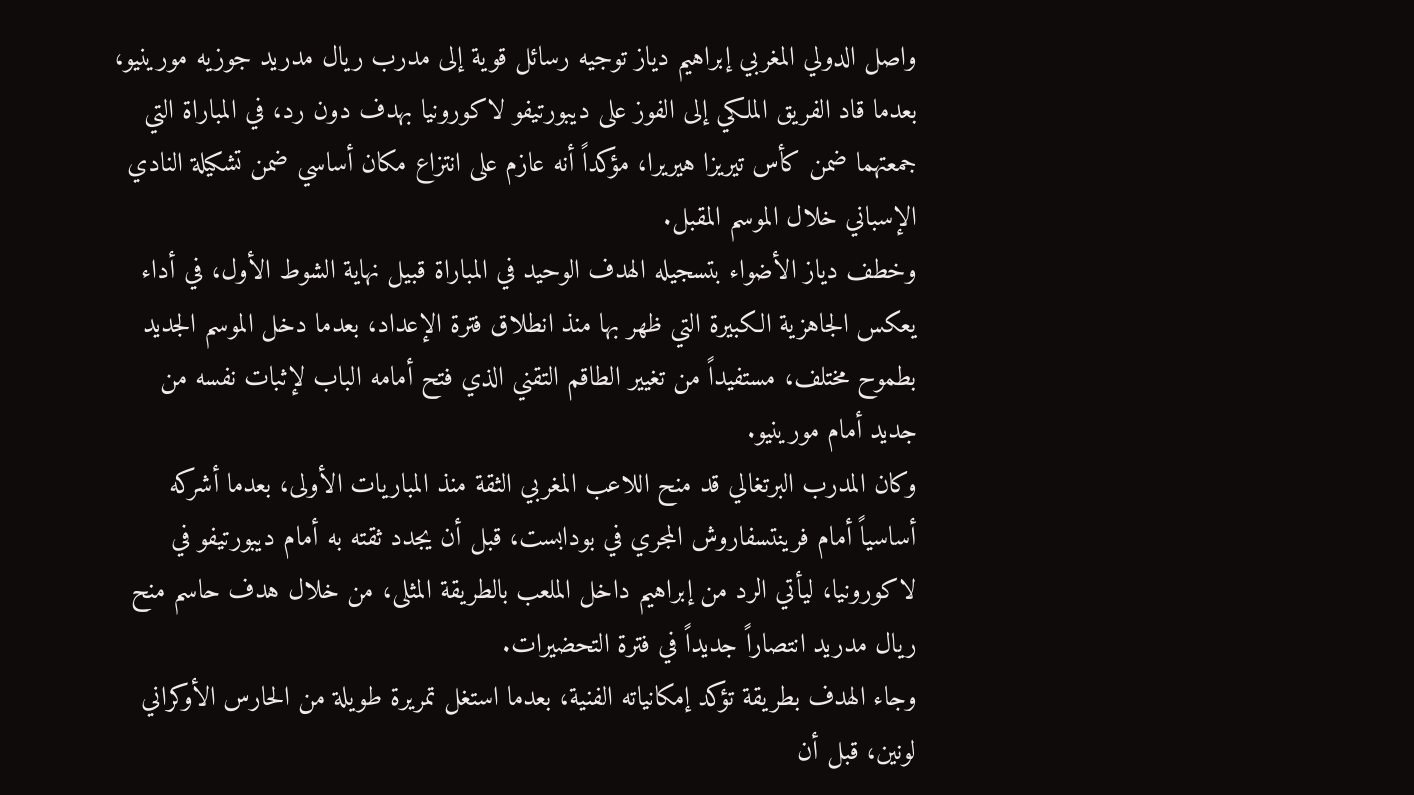واصل الدولي المغربي إبراهيم دياز توجيه رسائل قوية إلى مدرب ريال مدريد جوزيه مورينيو، بعدما قاد الفريق الملكي إلى الفوز على ديبورتيفو لاكورونيا بهدف دون رد، في المباراة التي جمعتهما ضمن كأس تيريزا هيريرا، مؤكداً أنه عازم على انتزاع مكان أساسي ضمن تشكيلة النادي الإسباني خلال الموسم المقبل.
وخطف دياز الأضواء بتسجيله الهدف الوحيد في المباراة قبيل نهاية الشوط الأول، في أداء يعكس الجاهزية الكبيرة التي ظهر بها منذ انطلاق فترة الإعداد، بعدما دخل الموسم الجديد بطموح مختلف، مستفيداً من تغيير الطاقم التقني الذي فتح أمامه الباب لإثبات نفسه من جديد أمام مورينيو.
وكان المدرب البرتغالي قد منح اللاعب المغربي الثقة منذ المباريات الأولى، بعدما أشركه أساسياً أمام فرينتسفاروش المجري في بودابست، قبل أن يجدد ثقته به أمام ديبورتيفو في لاكورونيا، ليأتي الرد من إبراهيم داخل الملعب بالطريقة المثلى، من خلال هدف حاسم منح ريال مدريد انتصاراً جديداً في فترة التحضيرات.
وجاء الهدف بطريقة تؤكد إمكانياته الفنية، بعدما استغل تمريرة طويلة من الحارس الأوكراني لونين، قبل أن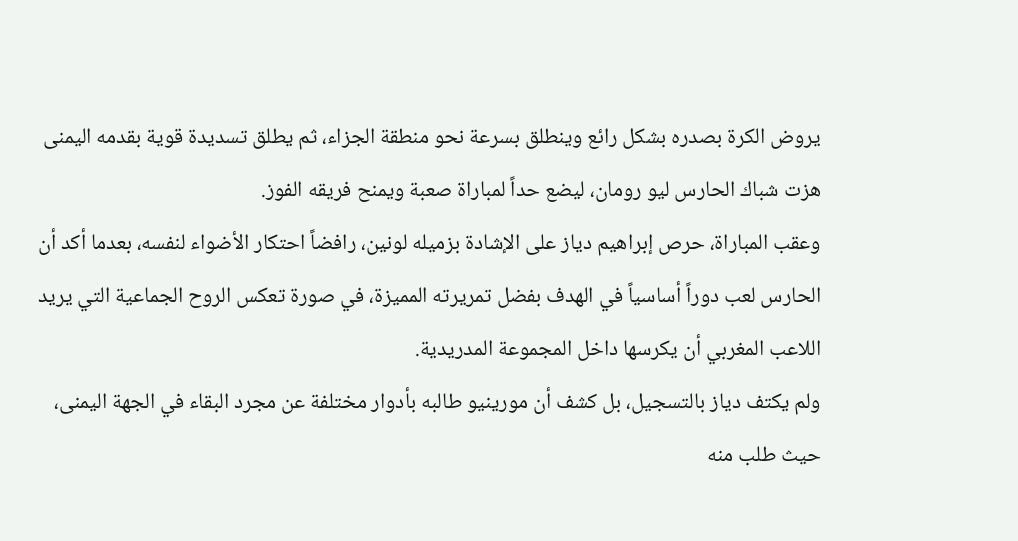يروض الكرة بصدره بشكل رائع وينطلق بسرعة نحو منطقة الجزاء، ثم يطلق تسديدة قوية بقدمه اليمنى هزت شباك الحارس ليو رومان، ليضع حداً لمباراة صعبة ويمنح فريقه الفوز.
وعقب المباراة، حرص إبراهيم دياز على الإشادة بزميله لونين، رافضاً احتكار الأضواء لنفسه، بعدما أكد أن الحارس لعب دوراً أساسياً في الهدف بفضل تمريرته المميزة، في صورة تعكس الروح الجماعية التي يريد اللاعب المغربي أن يكرسها داخل المجموعة المدريدية.
ولم يكتف دياز بالتسجيل، بل كشف أن مورينيو طالبه بأدوار مختلفة عن مجرد البقاء في الجهة اليمنى، حيث طلب منه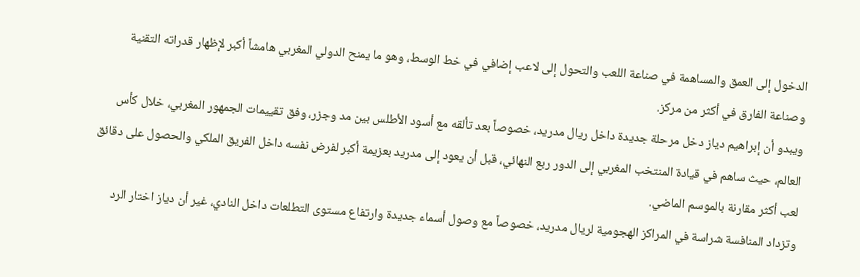الدخول إلى العمق والمساهمة في صناعة اللعب والتحول إلى لاعب إضافي في خط الوسط، وهو ما يمنح الدولي المغربي هامشاً أكبر لإظهار قدراته التقنية وصناعة الفارق في أكثر من مركز.
ويبدو أن إبراهيم دياز دخل مرحلة جديدة داخل ريال مدريد، خصوصاً بعد تألقه مع أسود الأطلس بين مد وجزر، وفق تقييمات الجمهور المغربي، خلال كأس العالم، حيث ساهم في قيادة المنتخب المغربي إلى الدور ربع النهائي، قبل أن يعود إلى مدريد بعزيمة أكبر لفرض نفسه داخل الفريق الملكي والحصول على دقائق لعب أكثر مقارنة بالموسم الماضي.
وتزداد المنافسة شراسة في المراكز الهجومية لريال مدريد، خصوصاً مع وصول أسماء جديدة وارتفاع مستوى التطلعات داخل النادي، غير أن دياز اختار الرد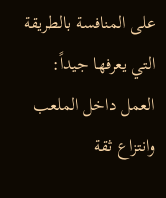على المنافسة بالطريقة التي يعرفها جيداً: العمل داخل الملعب وانتزاع ثقة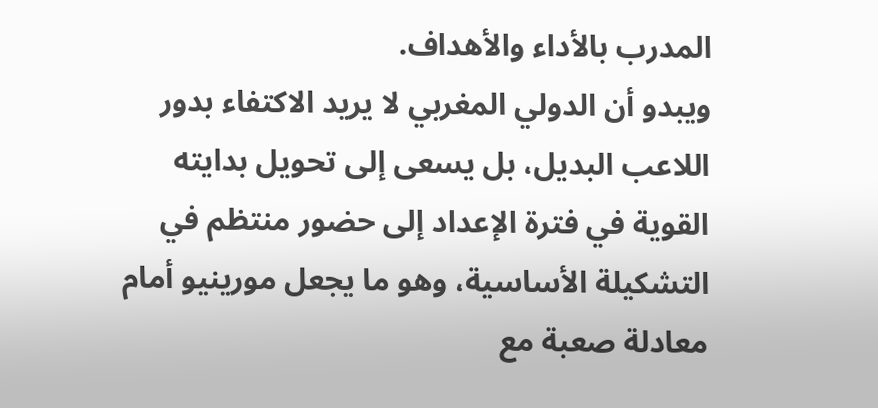المدرب بالأداء والأهداف.
ويبدو أن الدولي المغربي لا يريد الاكتفاء بدور اللاعب البديل، بل يسعى إلى تحويل بدايته القوية في فترة الإعداد إلى حضور منتظم في التشكيلة الأساسية، وهو ما يجعل مورينيو أمام معادلة صعبة مع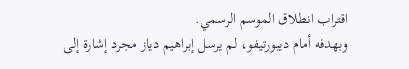اقتراب انطلاق الموسم الرسمي.
وبهدفه أمام ديبورتيفو، لم يرسل إبراهيم دياز مجرد إشارة إلى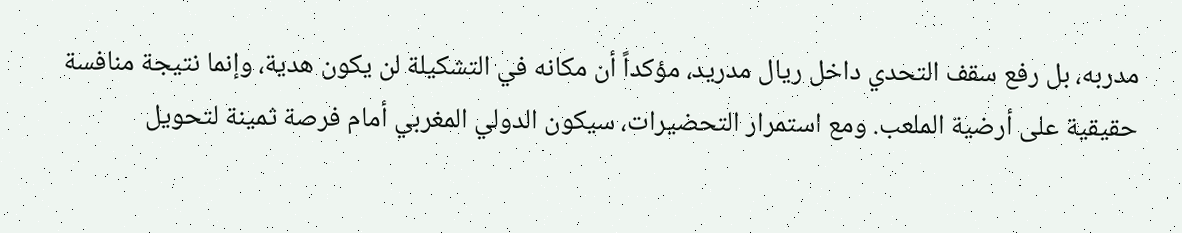مدربه، بل رفع سقف التحدي داخل ريال مدريد، مؤكداً أن مكانه في التشكيلة لن يكون هدية، وإنما نتيجة منافسة حقيقية على أرضية الملعب. ومع استمرار التحضيرات، سيكون الدولي المغربي أمام فرصة ثمينة لتحويل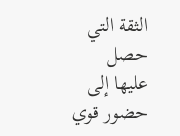الثقة التي حصل عليها إلى حضور قوي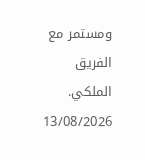ومستمر مع الفريق الملكي.
13/08/2026